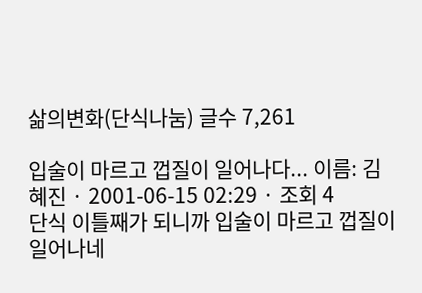삶의변화(단식나눔) 글수 7,261

입술이 마르고 껍질이 일어나다... 이름: 김혜진 · 2001-06-15 02:29 · 조회 4
단식 이틀째가 되니까 입술이 마르고 껍질이 일어나네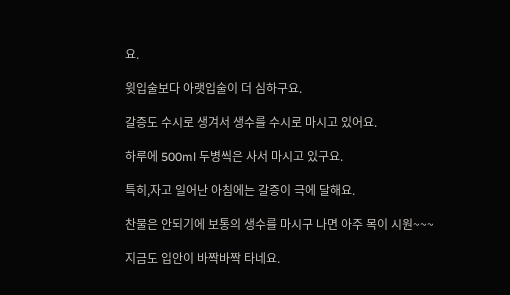요.

윗입술보다 아랫입술이 더 심하구요.

갈증도 수시로 생겨서 생수를 수시로 마시고 있어요.

하루에 500ml 두병씩은 사서 마시고 있구요.

특히,자고 일어난 아침에는 갈증이 극에 달해요.

찬물은 안되기에 보통의 생수를 마시구 나면 아주 목이 시원~~~

지금도 입안이 바짝바짝 타네요.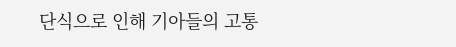단식으로 인해 기아들의 고통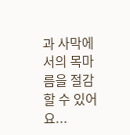과 사막에서의 목마름을 절감할 수 있어요...